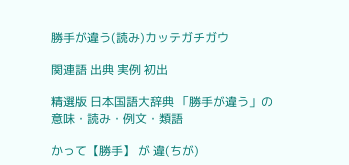勝手が違う(読み)カッテガチガウ

関連語 出典 実例 初出

精選版 日本国語大辞典 「勝手が違う」の意味・読み・例文・類語

かって【勝手】 が 違(ちが)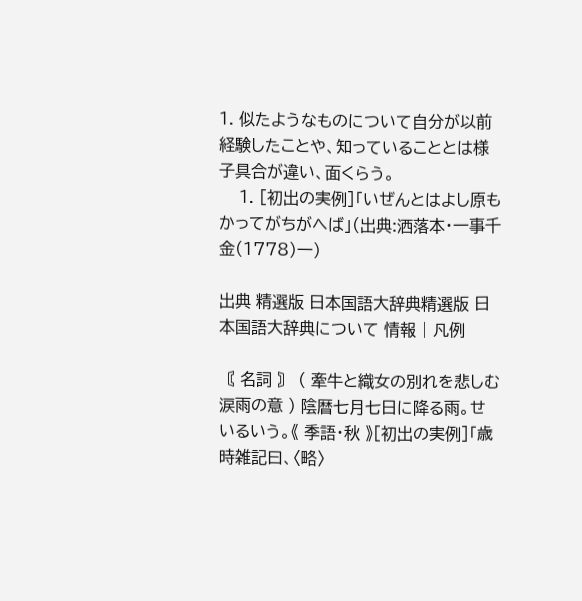1. 似たようなものについて自分が以前経験したことや、知っていることとは様子具合が違い、面くらう。
    1. [初出の実例]「いぜんとはよし原もかってがちがへば」(出典:洒落本・一事千金(1778)一)

出典 精選版 日本国語大辞典精選版 日本国語大辞典について 情報 | 凡例

〘 名詞 〙 ( 牽牛と織女の別れを悲しむ涙雨の意 ) 陰暦七月七日に降る雨。せいるいう。《 季語・秋 》[初出の実例]「歳時雑記曰、〈略〉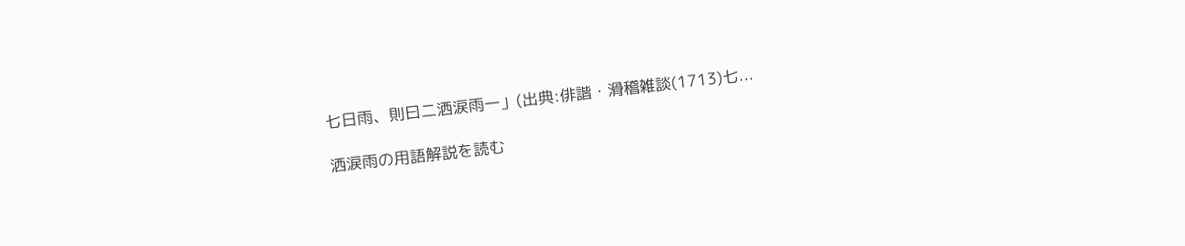七日雨、則曰二洒涙雨一」(出典:俳諧・滑稽雑談(1713)七...

洒涙雨の用語解説を読む